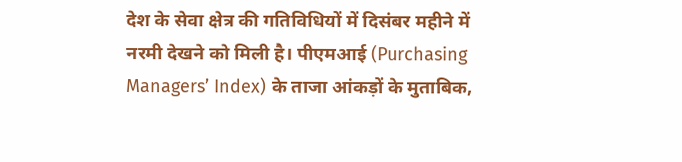देश के सेवा क्षेत्र की गतिविधियों में दिसंबर महीने में नरमी देखने को मिली है। पीएमआई (Purchasing Managers’ Index) के ताजा आंकड़ों के मुताबिक,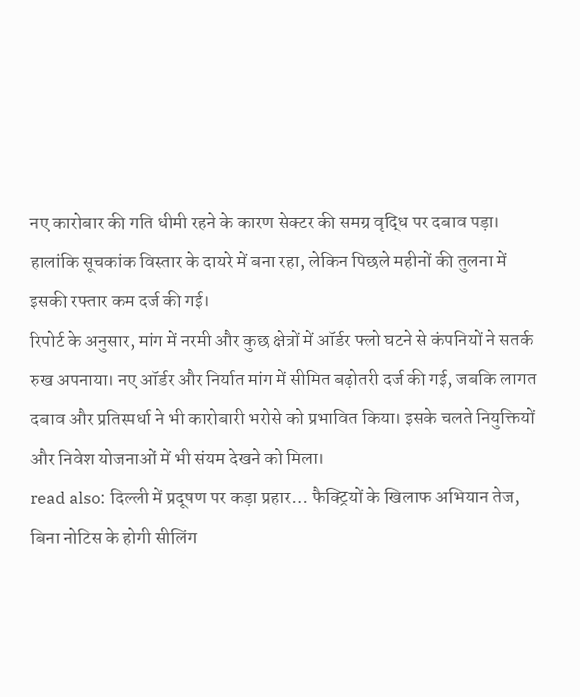नए कारोबार की गति धीमी रहने के कारण सेक्टर की समग्र वृद्धि पर दबाव पड़ा। हालांकि सूचकांक विस्तार के दायरे में बना रहा, लेकिन पिछले महीनों की तुलना में इसकी रफ्तार कम दर्ज की गई।
रिपोर्ट के अनुसार, मांग में नरमी और कुछ क्षेत्रों में ऑर्डर फ्लो घटने से कंपनियों ने सतर्क रुख अपनाया। नए ऑर्डर और निर्यात मांग में सीमित बढ़ोतरी दर्ज की गई, जबकि लागत दबाव और प्रतिस्पर्धा ने भी कारोबारी भरोसे को प्रभावित किया। इसके चलते नियुक्तियों और निवेश योजनाओं में भी संयम देखने को मिला।
read also: दिल्ली में प्रदूषण पर कड़ा प्रहार… फैक्ट्रियों के खिलाफ अभियान तेज, बिना नोटिस के होगी सीलिंग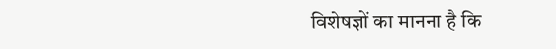विशेषज्ञों का मानना है कि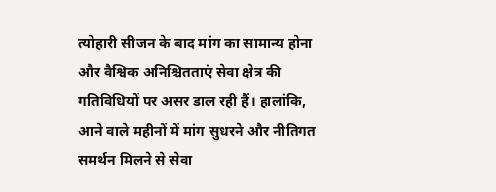त्योहारी सीजन के बाद मांग का सामान्य होना और वैश्विक अनिश्चितताएं सेवा क्षेत्र की गतिविधियों पर असर डाल रही हैं। हालांकि, आने वाले महीनों में मांग सुधरने और नीतिगत समर्थन मिलने से सेवा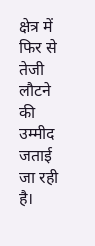क्षेत्र में फिर से तेजी लौटने की उम्मीद जताई जा रही है।